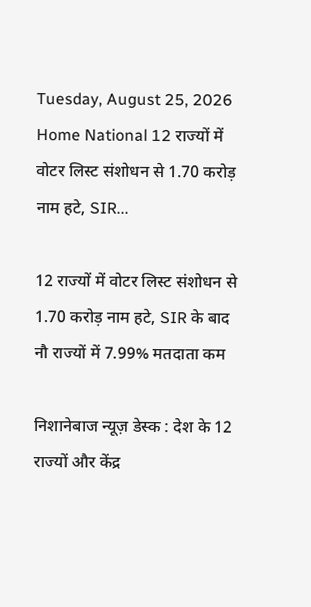Tuesday, August 25, 2026
Home National 12 राज्यों में वोटर लिस्ट संशोधन से 1.70 करोड़ नाम हटे, SIR...

12 राज्यों में वोटर लिस्ट संशोधन से 1.70 करोड़ नाम हटे, SIR के बाद नौ राज्यों में 7.99% मतदाता कम

निशानेबाज न्यूज़ डेस्क : देश के 12 राज्यों और केंद्र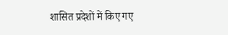शासित प्रदेशों में किए गए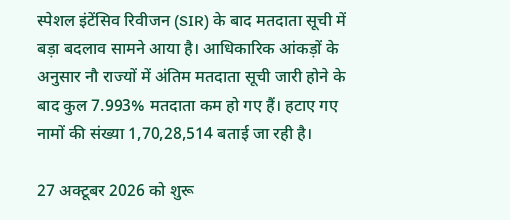स्पेशल इंटेंसिव रिवीजन (SIR) के बाद मतदाता सूची में बड़ा बदलाव सामने आया है। आधिकारिक आंकड़ों के अनुसार नौ राज्यों में अंतिम मतदाता सूची जारी होने के बाद कुल 7.993% मतदाता कम हो गए हैं। हटाए गए नामों की संख्या 1,70,28,514 बताई जा रही है।

27 अक्टूबर 2026 को शुरू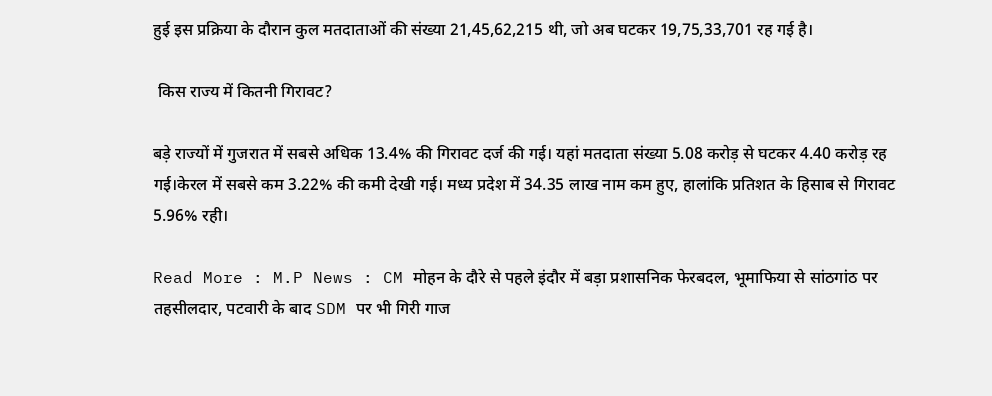हुई इस प्रक्रिया के दौरान कुल मतदाताओं की संख्या 21,45,62,215 थी, जो अब घटकर 19,75,33,701 रह गई है।

 किस राज्य में कितनी गिरावट?

बड़े राज्यों में गुजरात में सबसे अधिक 13.4% की गिरावट दर्ज की गई। यहां मतदाता संख्या 5.08 करोड़ से घटकर 4.40 करोड़ रह गई।केरल में सबसे कम 3.22% की कमी देखी गई। मध्य प्रदेश में 34.35 लाख नाम कम हुए, हालांकि प्रतिशत के हिसाब से गिरावट 5.96% रही।

Read More : M.P News : CM मोहन के दौरे से पहले इंदौर में बड़ा प्रशासनिक फेरबदल, भूमाफिया से सांठगांठ पर तहसीलदार, पटवारी के बाद SDM पर भी गिरी गाज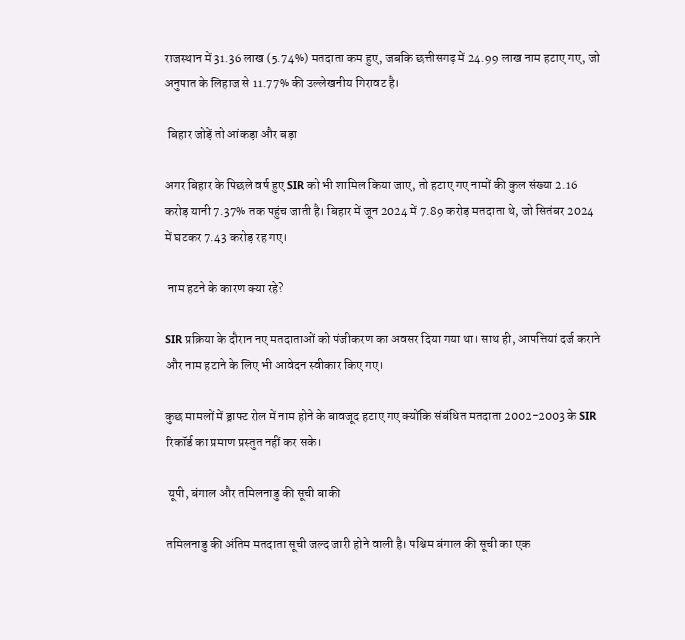राजस्थान में 31.36 लाख (5.74%) मतदाता कम हुए, जबकि छत्तीसगढ़ में 24.99 लाख नाम हटाए गए, जो अनुपात के लिहाज से 11.77% की उल्लेखनीय गिरावट है।

 बिहार जोड़ें तो आंकड़ा और बड़ा

अगर बिहार के पिछले वर्ष हुए SIR को भी शामिल किया जाए, तो हटाए गए नामों की कुल संख्या 2.16 करोड़ यानी 7.37% तक पहुंच जाती है। बिहार में जून 2024 में 7.89 करोड़ मतदाता थे, जो सितंबर 2024 में घटकर 7.43 करोड़ रह गए।

 नाम हटने के कारण क्या रहे?

SIR प्रक्रिया के दौरान नए मतदाताओं को पंजीकरण का अवसर दिया गया था। साथ ही, आपत्तियां दर्ज कराने और नाम हटाने के लिए भी आवेदन स्वीकार किए गए।

कुछ मामलों में ड्राफ्ट रोल में नाम होने के बावजूद हटाए गए क्योंकि संबंधित मतदाता 2002-2003 के SIR रिकॉर्ड का प्रमाण प्रस्तुत नहीं कर सके।

 यूपी, बंगाल और तमिलनाडु की सूची बाकी

तमिलनाडु की अंतिम मतदाता सूची जल्द जारी होने वाली है। पश्चिम बंगाल की सूची का एक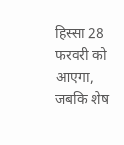हिस्सा 28 फरवरी को आएगा, जबकि शेष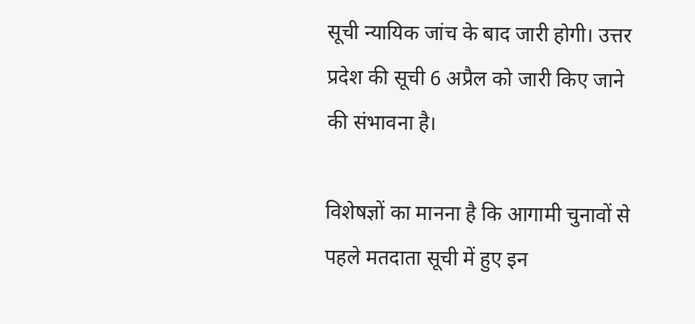सूची न्यायिक जांच के बाद जारी होगी। उत्तर प्रदेश की सूची 6 अप्रैल को जारी किए जाने की संभावना है।

विशेषज्ञों का मानना है कि आगामी चुनावों से पहले मतदाता सूची में हुए इन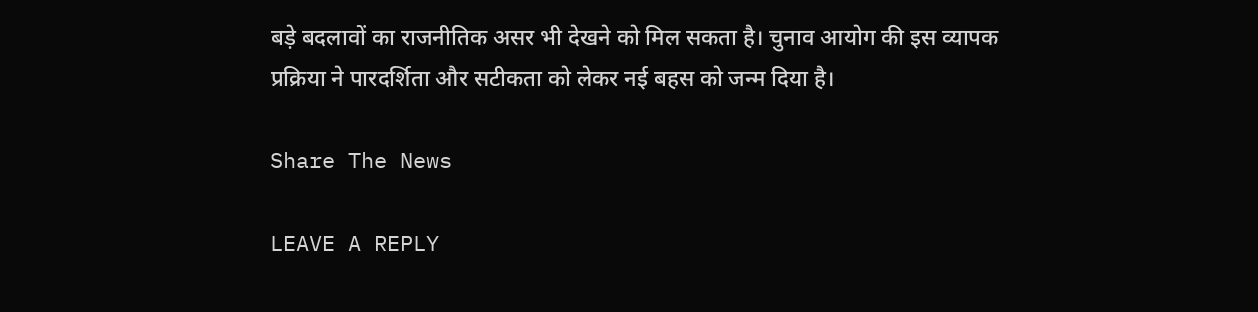बड़े बदलावों का राजनीतिक असर भी देखने को मिल सकता है। चुनाव आयोग की इस व्यापक प्रक्रिया ने पारदर्शिता और सटीकता को लेकर नई बहस को जन्म दिया है।

Share The News

LEAVE A REPLY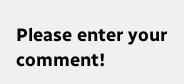Please enter your comment!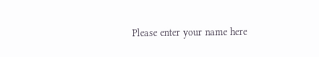Please enter your name here